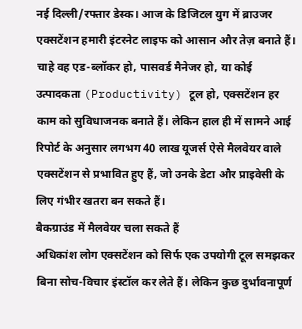नई दिल्ली/रफ्तार डेस्क। आज के डिजिटल युग में ब्राउजर एक्सटेंशन हमारी इंटरनेट लाइफ को आसान और तेज़ बनाते हैं। चाहे वह एड-ब्लॉकर हो, पासवर्ड मैनेजर हो, या कोई उत्पादकता (Productivity) टूल हो, एक्सटेंशन हर काम को सुविधाजनक बनाते हैं। लेकिन हाल ही में सामने आई रिपोर्ट के अनुसार लगभग 40 लाख यूजर्स ऐसे मैलवेयर वाले एक्सटेंशन से प्रभावित हुए हैं, जो उनके डेटा और प्राइवेसी के लिए गंभीर खतरा बन सकते हैं।
बैकग्राउंड में मैलवेयर चला सकते हैं
अधिकांश लोग एक्सटेंशन को सिर्फ एक उपयोगी टूल समझकर बिना सोच-विचार इंस्टॉल कर लेते हैं। लेकिन कुछ दुर्भावनापूर्ण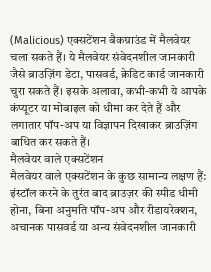(Malicious) एक्सटेंशन बैकग्राउंड में मैलवेयर चला सकते हैं। ये मैलवेयर संवेदनशील जानकारी जैसे ब्राउज़िंग डेटा, पासवर्ड, क्रेडिट कार्ड जानकारी चुरा सकते हैं। इसके अलावा, कभी-कभी ये आपके कंप्यूटर या मोबाइल को धीमा कर देते हैं और लगातार पॉप-अप या विज्ञापन दिखाकर ब्राउज़िंग बाधित कर सकते हैं।
मैलवेयर वाले एक्सटेंशन
मैलवेयर वाले एक्सटेंशन के कुछ सामान्य लक्षण हैं: इंस्टॉल करने के तुरंत बाद ब्राउज़र की स्पीड धीमी होना, बिना अनुमति पॉप-अप और रीडायरेक्शन, अचानक पासवर्ड या अन्य संवेदनशील जानकारी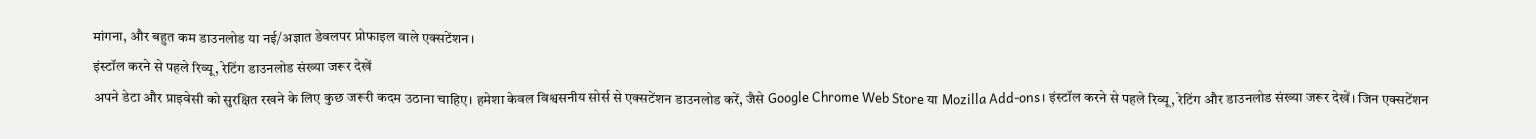मांगना, और बहुत कम डाउनलोड या नई/अज्ञात डेवलपर प्रोफाइल वाले एक्सटेंशन।
इंस्टॉल करने से पहले रिव्यू, रेटिंग डाउनलोड संख्या जरूर देखें
अपने डेटा और प्राइवेसी को सुरक्षित रखने के लिए कुछ जरूरी कदम उठाना चाहिए। हमेशा केवल विश्वसनीय सोर्स से एक्सटेंशन डाउनलोड करें, जैसे Google Chrome Web Store या Mozilla Add-ons। इंस्टॉल करने से पहले रिव्यू, रेटिंग और डाउनलोड संख्या जरूर देखें। जिन एक्सटेंशन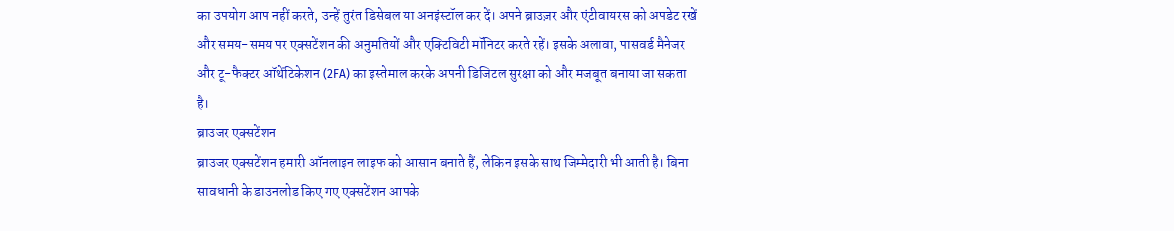का उपयोग आप नहीं करते, उन्हें तुरंत डिसेबल या अनइंस्टॉल कर दें। अपने ब्राउज़र और एंटीवायरस को अपडेट रखें और समय-समय पर एक्सटेंशन की अनुमतियों और एक्टिविटी मॉनिटर करते रहें। इसके अलावा, पासवर्ड मैनेजर और टू-फैक्टर ऑथेंटिकेशन (2FA) का इस्तेमाल करके अपनी डिजिटल सुरक्षा को और मजबूत बनाया जा सकता है।
ब्राउजर एक्सटेंशन
ब्राउजर एक्सटेंशन हमारी ऑनलाइन लाइफ को आसान बनाते हैं, लेकिन इसके साथ जिम्मेदारी भी आती है। बिना सावधानी के डाउनलोड किए गए एक्सटेंशन आपके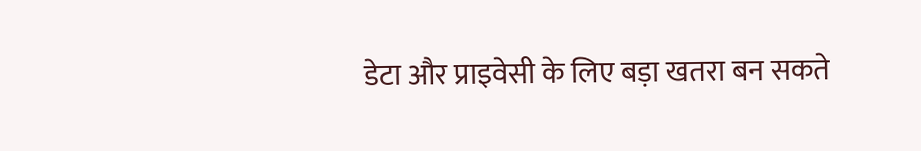डेटा और प्राइवेसी के लिए बड़ा खतरा बन सकते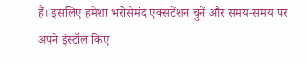हैं। इसलिए हमेशा भरोसेमंद एक्सटेंशन चुनें और समय-समय पर अपने इंस्टॉल किए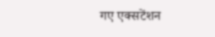गए एक्सटेंशन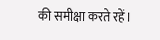की समीक्षा करते रहें।